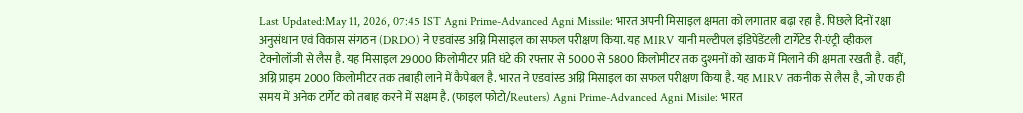Last Updated:May 11, 2026, 07:45 IST Agni Prime-Advanced Agni Missile: भारत अपनी मिसाइल क्षमता को लगातार बढ़ा रहा है. पिछले दिनों रक्षा अनुसंधान एवं विकास संगठन (DRDO) ने एडवांस्ड अग्नि मिसाइल का सफल परीक्षण किया. यह MIRV यानी मल्टीपल इंडिपेंडेंटली टार्गेटेड री-एंट्री व्हीकल टेक्नोलॉजी से लैस है. यह मिसाइल 29000 किलोमीटर प्रति घंटे की रफ्तार से 5000 से 5800 किलोमीटर तक दुश्मनों को खाक में मिलाने की क्षमता रखती है. वहीं, अग्नि प्राइम 2000 किलोमीटर तक तबाही लाने में कैपेबल है. भारत ने एडवांस्ड अग्नि मिसाइल का सफल परीक्षण किया है. यह MIRV तकनीक से लैस है, जो एक ही समय में अनेक टार्गेट को तबाह करने में सक्षम है. (फाइल फोटो/Reuters) Agni Prime-Advanced Agni Misile: भारत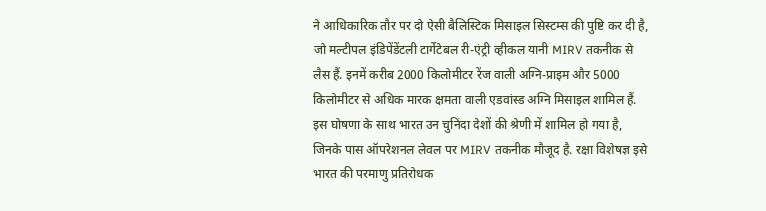ने आधिकारिक तौर पर दो ऐसी बैलिस्टिक मिसाइल सिस्टम्स की पुष्टि कर दी है, जो मल्टीपल इंडिपेंडेंटली टार्गेटेबल री-एंट्री व्हीकल यानी MIRV तकनीक से लैस हैं. इनमें करीब 2000 किलोमीटर रेंज वाली अग्नि-प्राइम और 5000 किलोमीटर से अधिक मारक क्षमता वाली एडवांस्ड अग्नि मिसाइल शामिल हैं. इस घोषणा के साथ भारत उन चुनिंदा देशों की श्रेणी में शामिल हो गया है, जिनके पास ऑपरेशनल लेवल पर MIRV तकनीक मौजूद है. रक्षा विशेषज्ञ इसे भारत की परमाणु प्रतिरोधक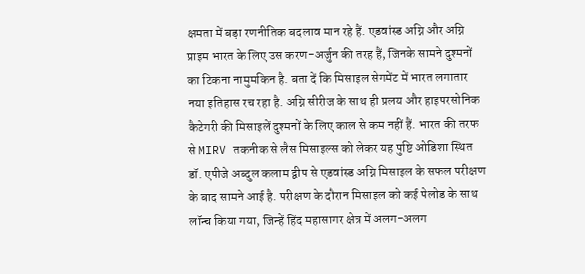क्षमता में बड़ा रणनीतिक बदलाव मान रहे हैं. एडवांस्ड अग्नि और अग्नि प्राइम भारत के लिए उस करण-अर्जुन की तरह हैं, जिनके सामने दुश्मनों का टिकना नामुमकिन है. बता दें कि मिसाइल सेगमेंट में भारत लगातार नया इतिहास रच रहा है. अग्नि सीरीज के साथ ही प्रलय और हाइपरसोनिक कैटेगरी की मिसाइलें दुश्मनों के लिए काल से कम नहीं हैं. भारत की तरफ से MIRV तकनीक से लैस मिसाइल्स को लेकर यह पुष्टि ओडिशा स्थित डॉ. एपीजे अब्दुल कलाम द्वीप से एडवांस्ड अग्नि मिसाइल के सफल परीक्षण के बाद सामने आई है. परीक्षण के दौरान मिसाइल को कई पेलोड के साथ लॉन्च किया गया, जिन्हें हिंद महासागर क्षेत्र में अलग-अलग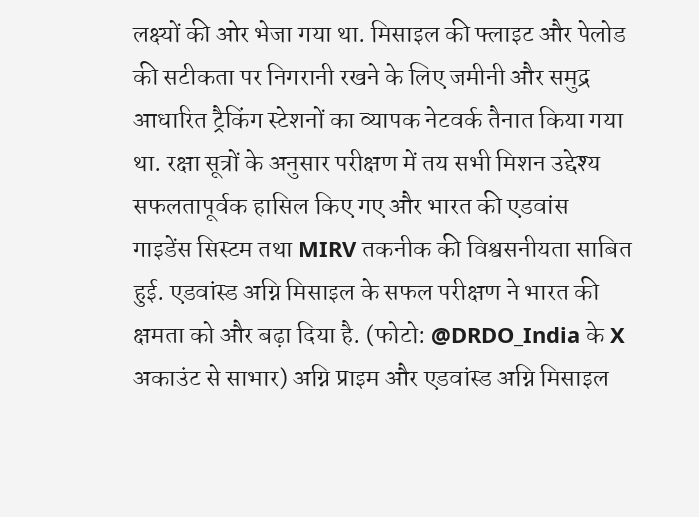लक्ष्यों की ओर भेजा गया था. मिसाइल की फ्लाइट और पेलोड की सटीकता पर निगरानी रखने के लिए जमीनी और समुद्र आधारित ट्रैकिंग स्टेशनों का व्यापक नेटवर्क तैनात किया गया था. रक्षा सूत्रों के अनुसार परीक्षण में तय सभी मिशन उद्देश्य सफलतापूर्वक हासिल किए गए और भारत की एडवांस गाइडेंस सिस्टम तथा MIRV तकनीक की विश्वसनीयता साबित हुई. एडवांस्ड अग्नि मिसाइल के सफल परीक्षण ने भारत की क्षमता को और बढ़ा दिया है. (फोटो: @DRDO_India के X अकाउंट से साभार) अग्नि प्राइम और एडवांस्ड अग्नि मिसाइल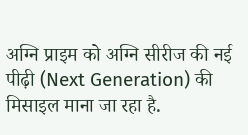अग्नि प्राइम को अग्नि सीरीज की नई पीढ़ी (Next Generation) की मिसाइल माना जा रहा है.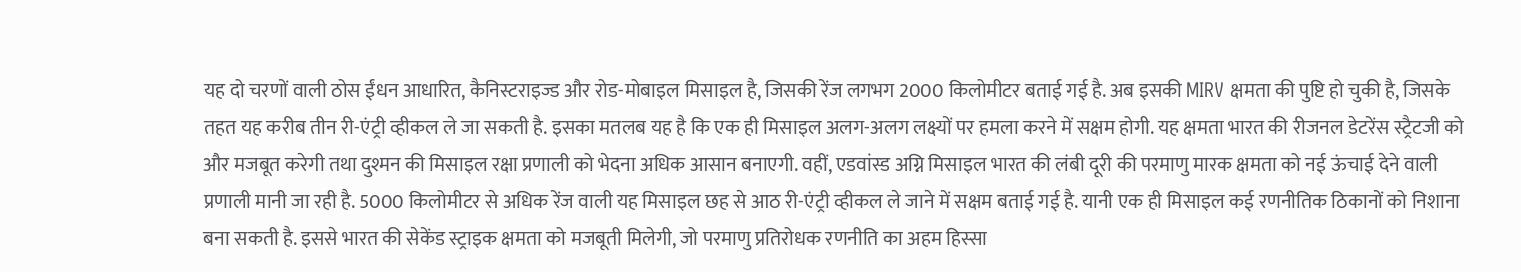यह दो चरणों वाली ठोस ईंधन आधारित, कैनिस्टराइज्ड और रोड-मोबाइल मिसाइल है, जिसकी रेंज लगभग 2000 किलोमीटर बताई गई है. अब इसकी MIRV क्षमता की पुष्टि हो चुकी है, जिसके तहत यह करीब तीन री-एंट्री व्हीकल ले जा सकती है. इसका मतलब यह है कि एक ही मिसाइल अलग-अलग लक्ष्यों पर हमला करने में सक्षम होगी. यह क्षमता भारत की रीजनल डेटरेंस स्ट्रैटजी को और मजबूत करेगी तथा दुश्मन की मिसाइल रक्षा प्रणाली को भेदना अधिक आसान बनाएगी. वहीं, एडवांस्ड अग्नि मिसाइल भारत की लंबी दूरी की परमाणु मारक क्षमता को नई ऊंचाई देने वाली प्रणाली मानी जा रही है. 5000 किलोमीटर से अधिक रेंज वाली यह मिसाइल छह से आठ री-एंट्री व्हीकल ले जाने में सक्षम बताई गई है. यानी एक ही मिसाइल कई रणनीतिक ठिकानों को निशाना बना सकती है. इससे भारत की सेकेंड स्ट्राइक क्षमता को मजबूती मिलेगी, जो परमाणु प्रतिरोधक रणनीति का अहम हिस्सा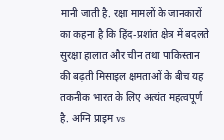मानी जाती है. रक्षा मामलों के जानकारों का कहना है कि हिंद-प्रशांत क्षेत्र में बदलते सुरक्षा हालात और चीन तथा पाकिस्तान की बढ़ती मिसाइल क्षमताओं के बीच यह तकनीक भारत के लिए अत्यंत महत्वपूर्ण है. अग्नि प्राइम vs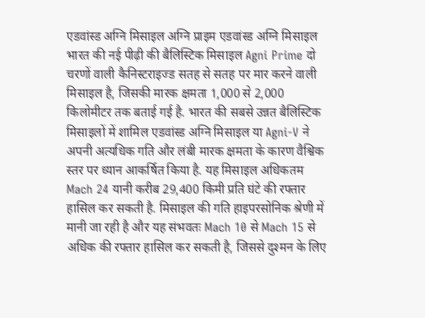एडवांस्ड अग्नि मिसाइल अग्नि प्राइम एडवांस्ड अग्नि मिसाइल भारत की नई पीढ़ी की बैलिस्टिक मिसाइल Agni Prime दो चरणों वाली कैनिस्टराइज्ड सतह से सतह पर मार करने वाली मिसाइल है, जिसकी मारक क्षमता 1,000 से 2,000 किलोमीटर तक बताई गई है. भारत की सबसे उन्नत बैलिस्टिक मिसाइलों में शामिल एडवांस्ड अग्नि मिसाइल या Agni-V ने अपनी अत्यधिक गति और लंबी मारक क्षमता के कारण वैश्विक स्तर पर ध्यान आकर्षित किया है. यह मिसाइल अधिकतम Mach 24 यानी करीब 29,400 किमी प्रति घंटे की रफ्तार हासिल कर सकती है. मिसाइल की गति हाइपरसोनिक श्रेणी में मानी जा रही है और यह संभवतः Mach 10 से Mach 15 से अधिक की रफ्तार हासिल कर सकती है, जिससे दुश्मन के लिए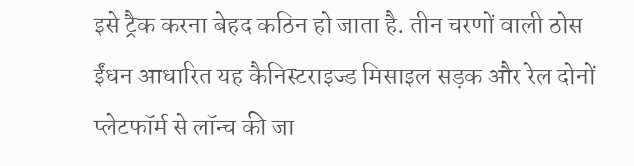इसे ट्रैक करना बेहद कठिन हो जाता है. तीन चरणों वाली ठोस ईंधन आधारित यह कैनिस्टराइज्ड मिसाइल सड़क और रेल दोनों प्लेटफॉर्म से लॉन्च की जा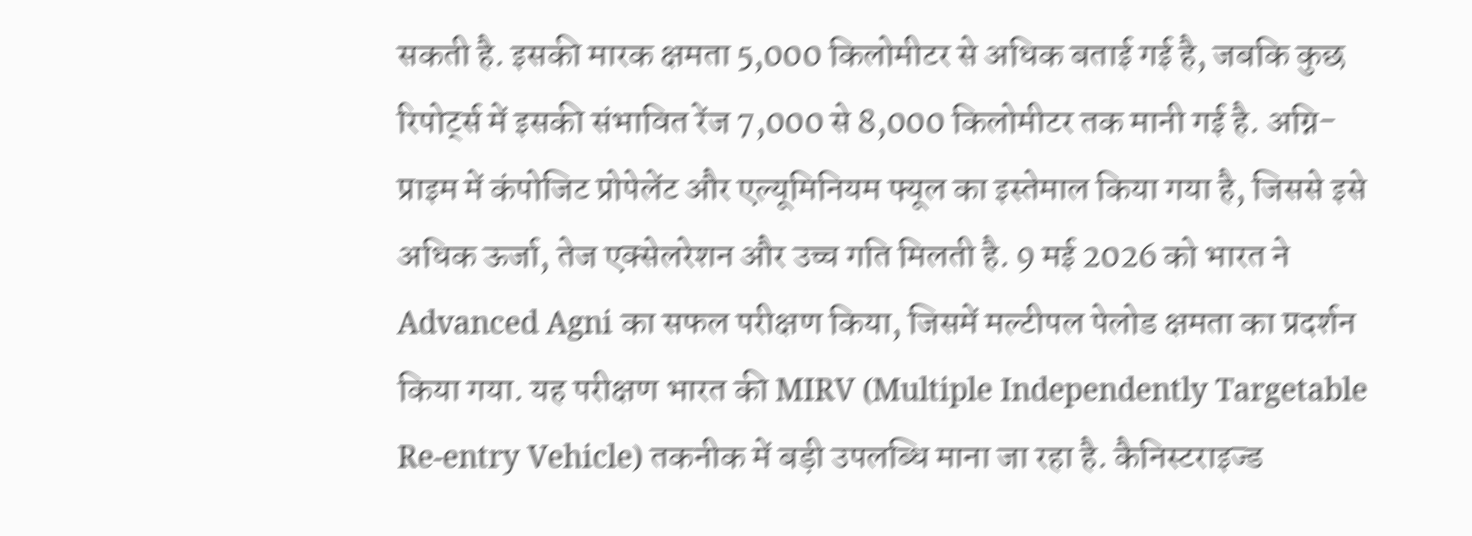सकती है. इसकी मारक क्षमता 5,000 किलोमीटर से अधिक बताई गई है, जबकि कुछ रिपोर्ट्स में इसकी संभावित रेंज 7,000 से 8,000 किलोमीटर तक मानी गई है. अग्नि-प्राइम में कंपोजिट प्रोपेलेंट और एल्यूमिनियम फ्यूल का इस्तेमाल किया गया है, जिससे इसे अधिक ऊर्जा, तेज एक्सेलरेशन और उच्च गति मिलती है. 9 मई 2026 को भारत ने Advanced Agni का सफल परीक्षण किया, जिसमें मल्टीपल पेलोड क्षमता का प्रदर्शन किया गया. यह परीक्षण भारत की MIRV (Multiple Independently Targetable Re-entry Vehicle) तकनीक में बड़ी उपलब्धि माना जा रहा है. कैनिस्टराइज्ड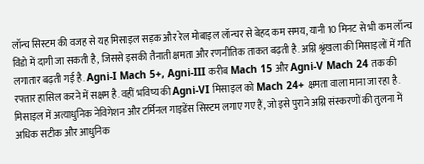लॉन्च सिस्टम की वजह से यह मिसाइल सड़क और रेल मोबाइल लॉन्चर से बेहद कम समय, यानी 10 मिनट से भी कम लॉन्च विंडो में दागी जा सकती है, जिससे इसकी तैनाती क्षमता और रणनीतिक ताकत बढ़ती है. अग्नि श्रृंखला की मिसाइलों में गति लगातार बढ़ती गई है. Agni-I Mach 5+, Agni-III करीब Mach 15 और Agni-V Mach 24 तक की रफ्तार हासिल करने में सक्षम है. वहीं भविष्य की Agni-VI मिसाइल को Mach 24+ क्षमता वाला माना जा रहा है. मिसाइल में अत्याधुनिक नेविगेशन और टर्मिनल गाइडेंस सिस्टम लगाए गए हैं, जो इसे पुराने अग्नि संस्करणों की तुलना में अधिक सटीक और आधुनिक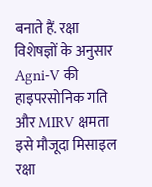बनाते हैं. रक्षा विशेषज्ञों के अनुसार Agni-V की हाइपरसोनिक गति और MIRV क्षमता इसे मौजूदा मिसाइल रक्षा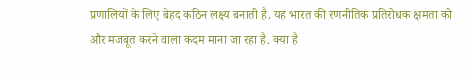प्रणालियों के लिए बेहद कठिन लक्ष्य बनाती है. यह भारत की रणनीतिक प्रतिरोधक क्षमता को और मजबूत करने वाला कदम माना जा रहा है. क्या है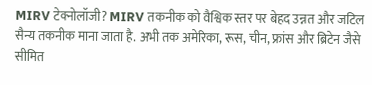MIRV टेक्नोलॉजी? MIRV तकनीक को वैश्विक स्तर पर बेहद उन्नत और जटिल सैन्य तकनीक माना जाता है. अभी तक अमेरिका, रूस, चीन, फ्रांस और ब्रिटेन जैसे सीमित